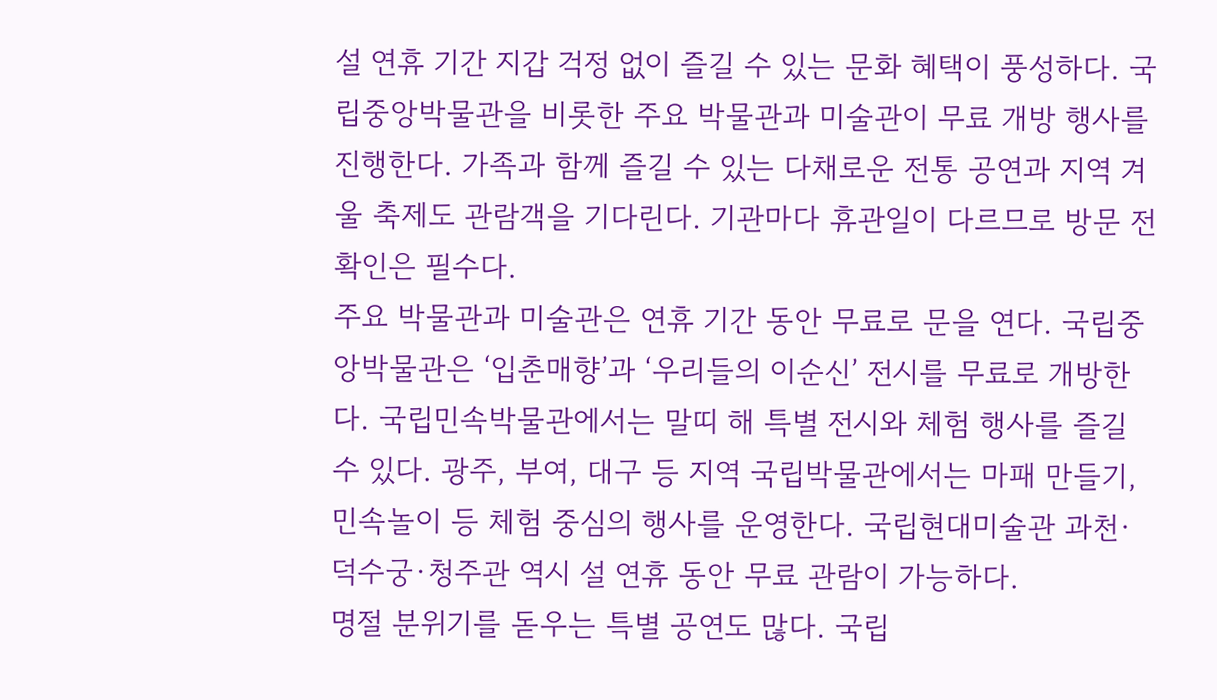설 연휴 기간 지갑 걱정 없이 즐길 수 있는 문화 혜택이 풍성하다. 국립중앙박물관을 비롯한 주요 박물관과 미술관이 무료 개방 행사를 진행한다. 가족과 함께 즐길 수 있는 다채로운 전통 공연과 지역 겨울 축제도 관람객을 기다린다. 기관마다 휴관일이 다르므로 방문 전 확인은 필수다.
주요 박물관과 미술관은 연휴 기간 동안 무료로 문을 연다. 국립중앙박물관은 ‘입춘매향’과 ‘우리들의 이순신’ 전시를 무료로 개방한다. 국립민속박물관에서는 말띠 해 특별 전시와 체험 행사를 즐길 수 있다. 광주, 부여, 대구 등 지역 국립박물관에서는 마패 만들기, 민속놀이 등 체험 중심의 행사를 운영한다. 국립현대미술관 과천·덕수궁·청주관 역시 설 연휴 동안 무료 관람이 가능하다.
명절 분위기를 돋우는 특별 공연도 많다. 국립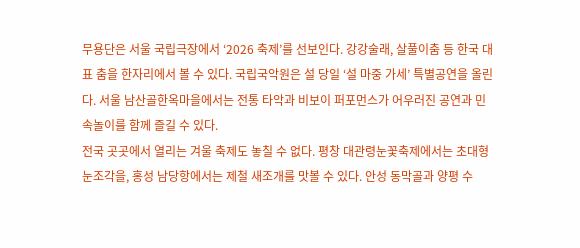무용단은 서울 국립극장에서 ‘2026 축제’를 선보인다. 강강술래, 살풀이춤 등 한국 대표 춤을 한자리에서 볼 수 있다. 국립국악원은 설 당일 ‘설 마중 가세’ 특별공연을 올린다. 서울 남산골한옥마을에서는 전통 타악과 비보이 퍼포먼스가 어우러진 공연과 민속놀이를 함께 즐길 수 있다.
전국 곳곳에서 열리는 겨울 축제도 놓칠 수 없다. 평창 대관령눈꽃축제에서는 초대형 눈조각을, 홍성 남당항에서는 제철 새조개를 맛볼 수 있다. 안성 동막골과 양평 수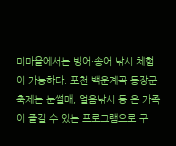미마을에서는 빙어·송어 낚시 체험이 가능하다. 포천 백운계곡 동장군축제는 눈썰매, 얼음낚시 등 온 가족이 즐길 수 있는 프로그램으로 구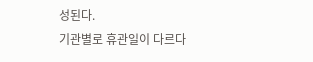성된다.
기관별로 휴관일이 다르다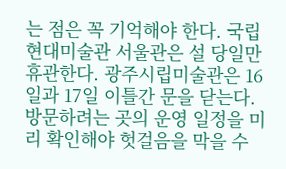는 점은 꼭 기억해야 한다. 국립현대미술관 서울관은 설 당일만 휴관한다. 광주시립미술관은 16일과 17일 이틀간 문을 닫는다. 방문하려는 곳의 운영 일정을 미리 확인해야 헛걸음을 막을 수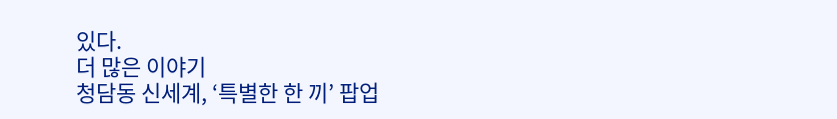있다.
더 많은 이야기
청담동 신세계, ‘특별한 한 끼’ 팝업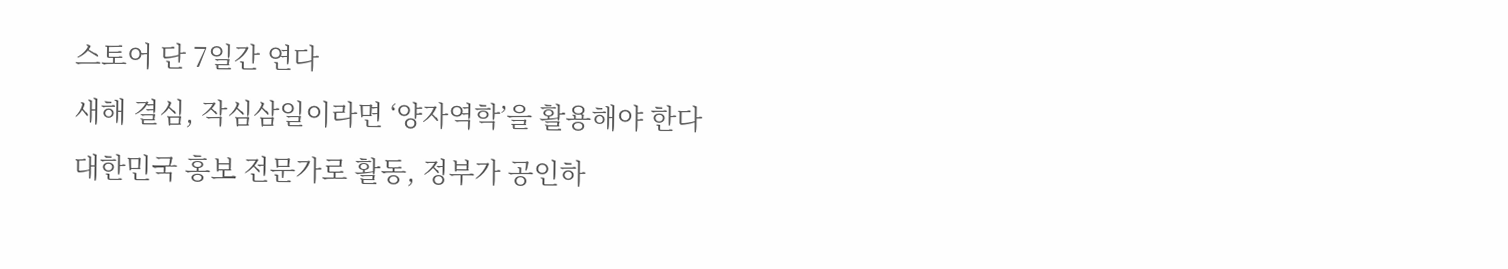스토어 단 7일간 연다
새해 결심, 작심삼일이라면 ‘양자역학’을 활용해야 한다
대한민국 홍보 전문가로 활동, 정부가 공인하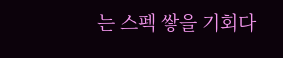는 스펙 쌓을 기회다